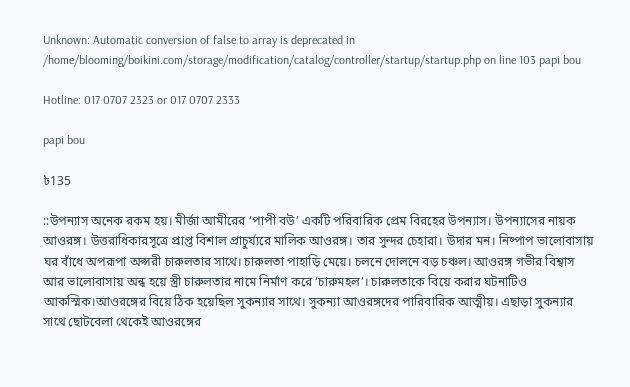Unknown: Automatic conversion of false to array is deprecated in /home/blooming/boikini.com/storage/modification/catalog/controller/startup/startup.php on line 103 papi bou

Hotline: 017 0707 2323 or 017 0707 2333

papi bou

৳135

::উপন্যাস অনেক রকম হয়। মীর্জা আমীরের ‘পাপী বউ’ একটি পরিবারিক প্রেম বিরহের উপন্যাস। উপন্যাসের নায়ক আওরঙ্গ। উত্তরাধিকারসূত্রে প্রাপ্ত বিশাল প্রাচুর্য্যরে মালিক আওরঙ্গ। তার সুন্দর চেহারা। উদার মন। নিষ্পাপ ভালোবাসায় ঘর বাঁধে অপরূপা অপ্সরী চারুলতার সাথে। চারুলতা পাহাড়ি মেয়ে। চলনে দোলনে বড় চঞ্চল। আওরঙ্গ গভীর বিশ্বাস আর ভালোবাসায় অন্ধ হয়ে স্ত্রী চারুলতার নামে নির্মাণ করে ‘চারুমহল’। চারুলতাকে বিয়ে করার ঘটনাটিও আকস্মিক।আওরঙ্গের বিয়ে ঠিক হয়েছিল সুকন্যার সাথে। সুকন্যা আওরঙ্গদের পারিবারিক আত্মীয়। এছাড়া সুকন্যার সাথে ছোটবেলা থেকেই আওরঙ্গের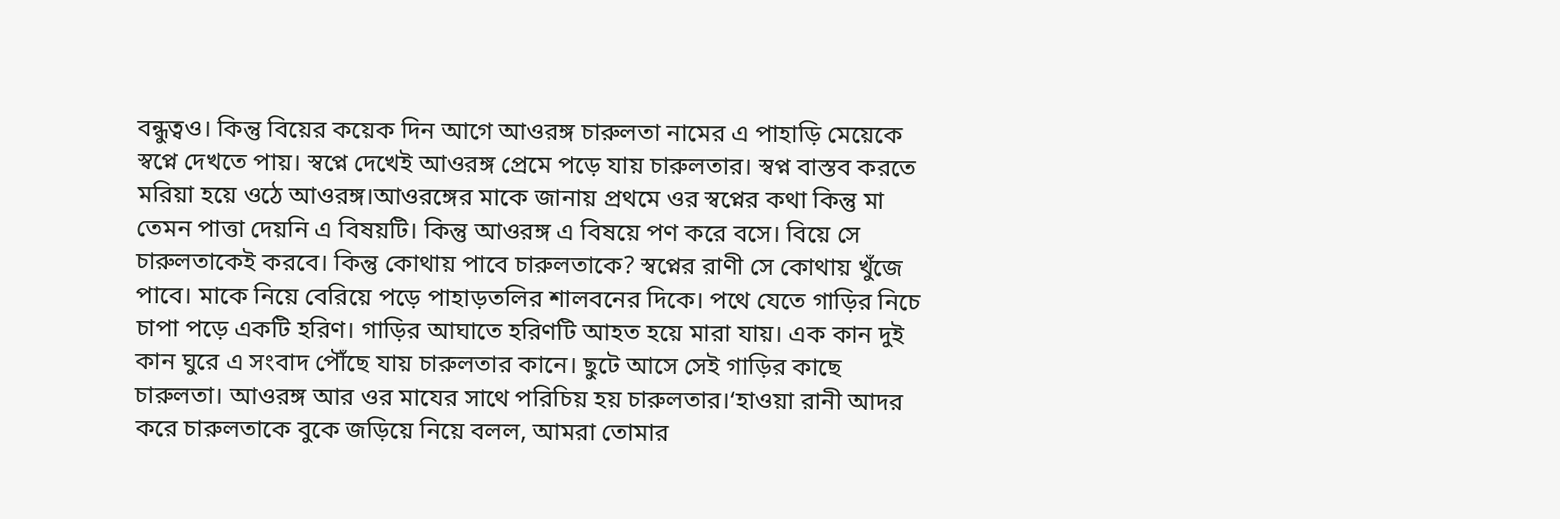বন্ধুত্বও। কিন্তু বিয়ের কয়েক দিন আগে আওরঙ্গ চারুলতা নামের এ পাহাড়ি মেয়েকে স্বপ্নে দেখতে পায়। স্বপ্নে দেখেই আওরঙ্গ প্রেমে পড়ে যায় চারুলতার। স্বপ্ন বাস্তব করতে মরিয়া হয়ে ওঠে আওরঙ্গ।আওরঙ্গের মাকে জানায় প্রথমে ওর স্বপ্নের কথা কিন্তু মা তেমন পাত্তা দেয়নি এ বিষয়টি। কিন্তু আওরঙ্গ এ বিষয়ে পণ করে বসে। বিয়ে সে চারুলতাকেই করবে। কিন্তু কোথায় পাবে চারুলতাকে? স্বপ্নের রাণী সে কোথায় খুঁজে পাবে। মাকে নিয়ে বেরিয়ে পড়ে পাহাড়তলির শালবনের দিকে। পথে যেতে গাড়ির নিচে চাপা পড়ে একটি হরিণ। গাড়ির আঘাতে হরিণটি আহত হয়ে মারা যায়। এক কান দুই কান ঘুরে এ সংবাদ পৌঁছে যায় চারুলতার কানে। ছুটে আসে সেই গাড়ির কাছে চারুলতা। আওরঙ্গ আর ওর মাযের সাথে পরিচিয় হয় চারুলতার।‘হাওয়া রানী আদর করে চারুলতাকে বুকে জড়িয়ে নিয়ে বলল, আমরা তোমার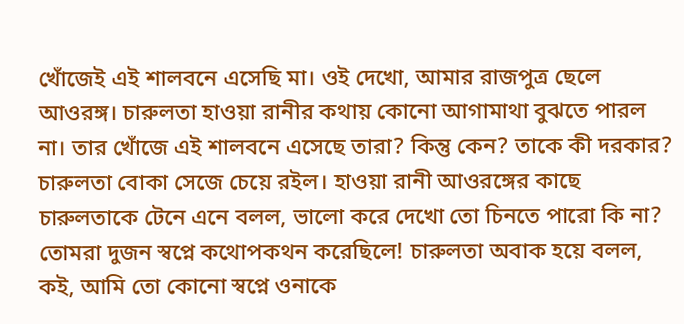খোঁজেই এই শালবনে এসেছি মা। ওই দেখো, আমার রাজপুত্র ছেলে আওরঙ্গ। চারুলতা হাওয়া রানীর কথায় কোনো আগামাথা বুঝতে পারল না। তার খোঁজে এই শালবনে এসেছে তারা? কিন্তু কেন? তাকে কী দরকার? চারুলতা বোকা সেজে চেয়ে রইল। হাওয়া রানী আওরঙ্গের কাছে চারুলতাকে টেনে এনে বলল, ভালো করে দেখো তো চিনতে পারো কি না? তোমরা দুজন স্বপ্নে কথোপকথন করেছিলে! চারুলতা অবাক হয়ে বলল, কই, আমি তো কোনো স্বপ্নে ওনাকে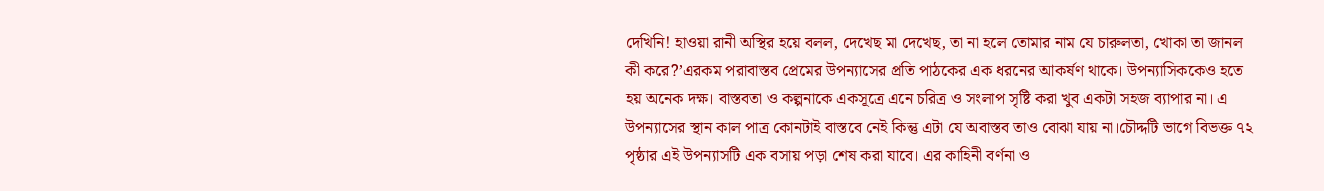দেখিনি! হাওয়া রানী অস্থির হয়ে বলল, দেখেছ মা দেখেছ, তা না হলে তোমার নাম যে চারুলতা, খোকা তা জানল কী করে?’এরকম পরাবাস্তব প্রেমের উপন্যাসের প্রতি পাঠকের এক ধরনের আকর্ষণ থাকে। উপন্যাসিককেও হতে হয় অনেক দক্ষ। বাস্তবতা ও কল্পনাকে একসূত্রে এনে চরিত্র ও সংলাপ সৃষ্টি করা খুব একটা সহজ ব্যাপার না। এ উপন্যাসের স্থান কাল পাত্র কোনটাই বাস্তবে নেই কিন্তু এটা যে অবাস্তব তাও বোঝা যায় না।চৌদ্দটি ভাগে বিভক্ত ৭২ পৃষ্ঠার এই উপন্যাসটি এক বসায় পড়া শেষ করা যাবে। এর কাহিনী বর্ণনা ও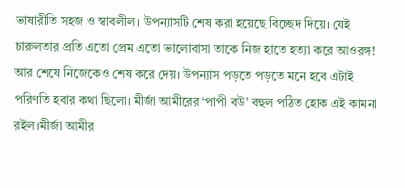ভাষারীতি সহজ ও স্বাবলীল। উপন্যাসটি শেষ করা হয়েছে বিচ্ছেদ দিয়ে। যেই চারুলতার প্রতি এতো প্রেম এতো ভালোবাসা তাকে নিজ হাতে হত্যা করে আওরঙ্গ! আর শেষে নিজেকেও শেষ করে দেয়। উপন্যাস পড়তে পড়তে মনে হবে এটাই পরিণতি হবার কথা ছিলো। মীর্জা আমীরের ‘পাপী বউ’ বহুল পঠিত হোক এই কামনা রইল।মীর্জা আমীর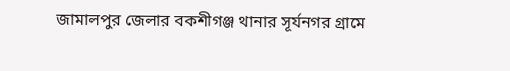জামালপুর জেলার বকশীগঞ্জ থানার সূর্যনগর গ্রামে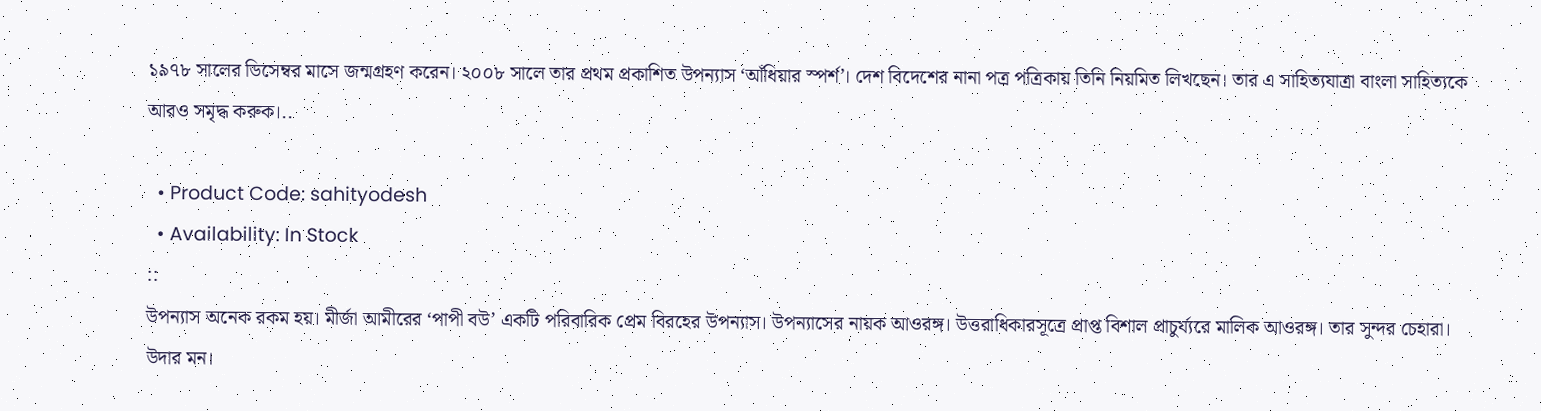১৯৭৮ সালের ডিসেম্বর মাসে জন্মগ্রহণ করেন। ২০০৮ সালে তার প্রথম প্রকাশিত উপন্যাস ‘আঁধিয়ার স্পর্শ’। দেশ বিদেশের নানা পত্র পত্রিকায় তিনি নিয়মিত লিখছেন। তার এ সাহিত্যযাত্রা বাংলা সাহিত্যকে আরও সমৃদ্ধ করুক।..

  • Product Code: sahityodesh
  • Availability: In Stock
::
উপন্যাস অনেক রকম হয়। মীর্জা আমীরের ‘পাপী বউ’ একটি পরিবারিক প্রেম বিরহের উপন্যাস। উপন্যাসের নায়ক আওরঙ্গ। উত্তরাধিকারসূত্রে প্রাপ্ত বিশাল প্রাচুর্য্যরে মালিক আওরঙ্গ। তার সুন্দর চেহারা। উদার মন।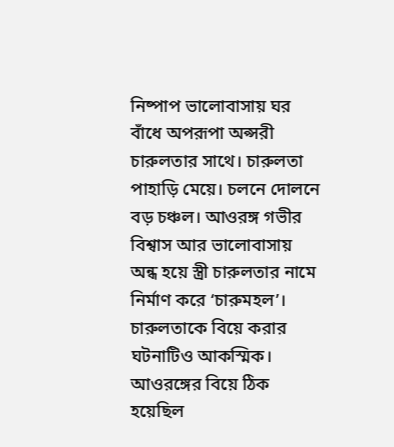নিষ্পাপ ভালোবাসায় ঘর বাঁধে অপরূপা অপ্সরী চারুলতার সাথে। চারুলতা পাহাড়ি মেয়ে। চলনে দোলনে বড় চঞ্চল। আওরঙ্গ গভীর বিশ্বাস আর ভালোবাসায় অন্ধ হয়ে স্ত্রী চারুলতার নামে নির্মাণ করে ‘চারুমহল’। চারুলতাকে বিয়ে করার ঘটনাটিও আকস্মিক।
আওরঙ্গের বিয়ে ঠিক হয়েছিল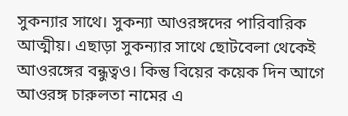সুকন্যার সাথে। সুকন্যা আওরঙ্গদের পারিবারিক আত্মীয়। এছাড়া সুকন্যার সাথে ছোটবেলা থেকেই আওরঙ্গের বন্ধুত্বও। কিন্তু বিয়ের কয়েক দিন আগে আওরঙ্গ চারুলতা নামের এ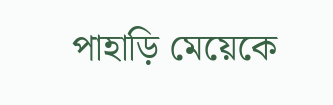পাহাড়ি মেয়েকে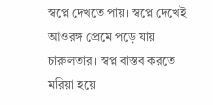স্বপ্নে দেখতে পায়। স্বপ্নে দেখেই আওরঙ্গ প্রেমে পড়ে যায় চারুলতার। স্বপ্ন বাস্তব করতে মরিয়া হয়ে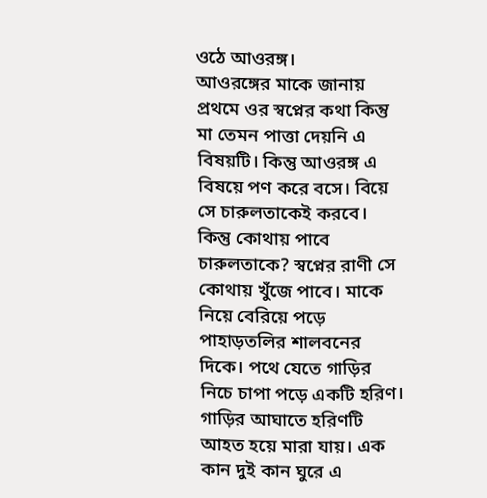ওঠে আওরঙ্গ।
আওরঙ্গের মাকে জানায় প্রথমে ওর স্বপ্নের কথা কিন্তু মা তেমন পাত্তা দেয়নি এ বিষয়টি। কিন্তু আওরঙ্গ এ বিষয়ে পণ করে বসে। বিয়ে সে চারুলতাকেই করবে। কিন্তু কোথায় পাবে চারুলতাকে? স্বপ্নের রাণী সে কোথায় খুঁজে পাবে। মাকে নিয়ে বেরিয়ে পড়ে পাহাড়তলির শালবনের দিকে। পথে যেতে গাড়ির নিচে চাপা পড়ে একটি হরিণ। গাড়ির আঘাতে হরিণটি আহত হয়ে মারা যায়। এক কান দুই কান ঘুরে এ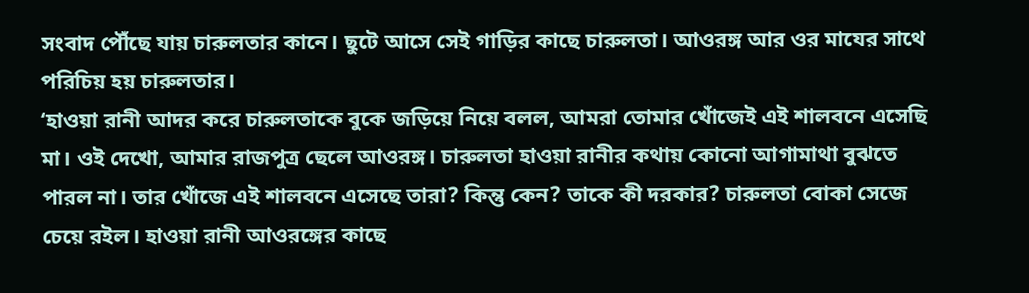সংবাদ পৌঁছে যায় চারুলতার কানে। ছুটে আসে সেই গাড়ির কাছে চারুলতা। আওরঙ্গ আর ওর মাযের সাথে পরিচিয় হয় চারুলতার।
‘হাওয়া রানী আদর করে চারুলতাকে বুকে জড়িয়ে নিয়ে বলল, আমরা তোমার খোঁজেই এই শালবনে এসেছি মা। ওই দেখো, আমার রাজপুত্র ছেলে আওরঙ্গ। চারুলতা হাওয়া রানীর কথায় কোনো আগামাথা বুঝতে পারল না। তার খোঁজে এই শালবনে এসেছে তারা? কিন্তু কেন? তাকে কী দরকার? চারুলতা বোকা সেজে চেয়ে রইল। হাওয়া রানী আওরঙ্গের কাছে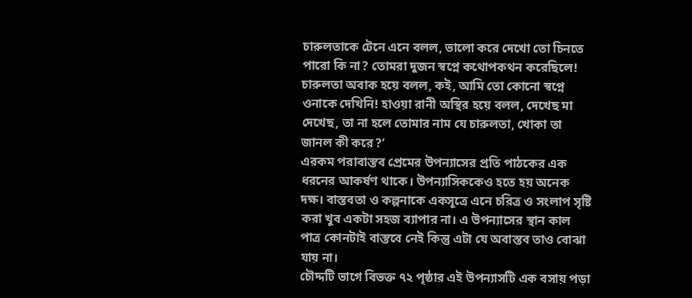চারুলতাকে টেনে এনে বলল, ভালো করে দেখো তো চিনতে পারো কি না? তোমরা দুজন স্বপ্নে কথোপকথন করেছিলে! চারুলতা অবাক হয়ে বলল, কই, আমি তো কোনো স্বপ্নে ওনাকে দেখিনি! হাওয়া রানী অস্থির হয়ে বলল, দেখেছ মা দেখেছ, তা না হলে তোমার নাম যে চারুলতা, খোকা তা জানল কী করে?’
এরকম পরাবাস্তব প্রেমের উপন্যাসের প্রতি পাঠকের এক ধরনের আকর্ষণ থাকে। উপন্যাসিককেও হতে হয় অনেক দক্ষ। বাস্তবতা ও কল্পনাকে একসূত্রে এনে চরিত্র ও সংলাপ সৃষ্টি করা খুব একটা সহজ ব্যাপার না। এ উপন্যাসের স্থান কাল পাত্র কোনটাই বাস্তবে নেই কিন্তু এটা যে অবাস্তব তাও বোঝা যায় না।
চৌদ্দটি ভাগে বিভক্ত ৭২ পৃষ্ঠার এই উপন্যাসটি এক বসায় পড়া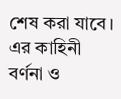শেষ করা যাবে। এর কাহিনী বর্ণনা ও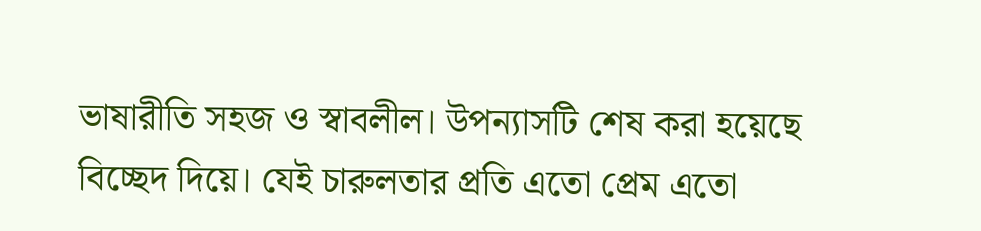ভাষারীতি সহজ ও স্বাবলীল। উপন্যাসটি শেষ করা হয়েছে বিচ্ছেদ দিয়ে। যেই চারুলতার প্রতি এতো প্রেম এতো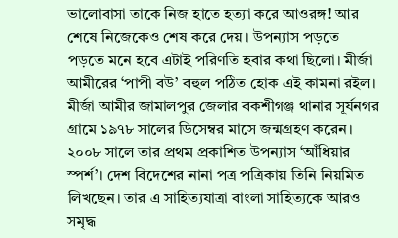ভালোবাসা তাকে নিজ হাতে হত্যা করে আওরঙ্গ! আর শেষে নিজেকেও শেষ করে দেয়। উপন্যাস পড়তে পড়তে মনে হবে এটাই পরিণতি হবার কথা ছিলো। মীর্জা আমীরের ‘পাপী বউ’ বহুল পঠিত হোক এই কামনা রইল।
মীর্জা আমীর জামালপুর জেলার বকশীগঞ্জ থানার সূর্যনগর গ্রামে ১৯৭৮ সালের ডিসেম্বর মাসে জন্মগ্রহণ করেন। ২০০৮ সালে তার প্রথম প্রকাশিত উপন্যাস ‘আঁধিয়ার স্পর্শ’। দেশ বিদেশের নানা পত্র পত্রিকায় তিনি নিয়মিত লিখছেন। তার এ সাহিত্যযাত্রা বাংলা সাহিত্যকে আরও সমৃদ্ধ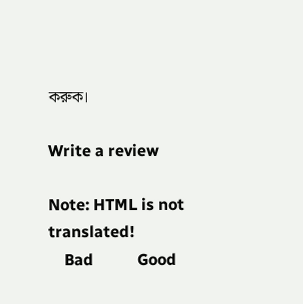করুক।

Write a review

Note: HTML is not translated!
    Bad           Good